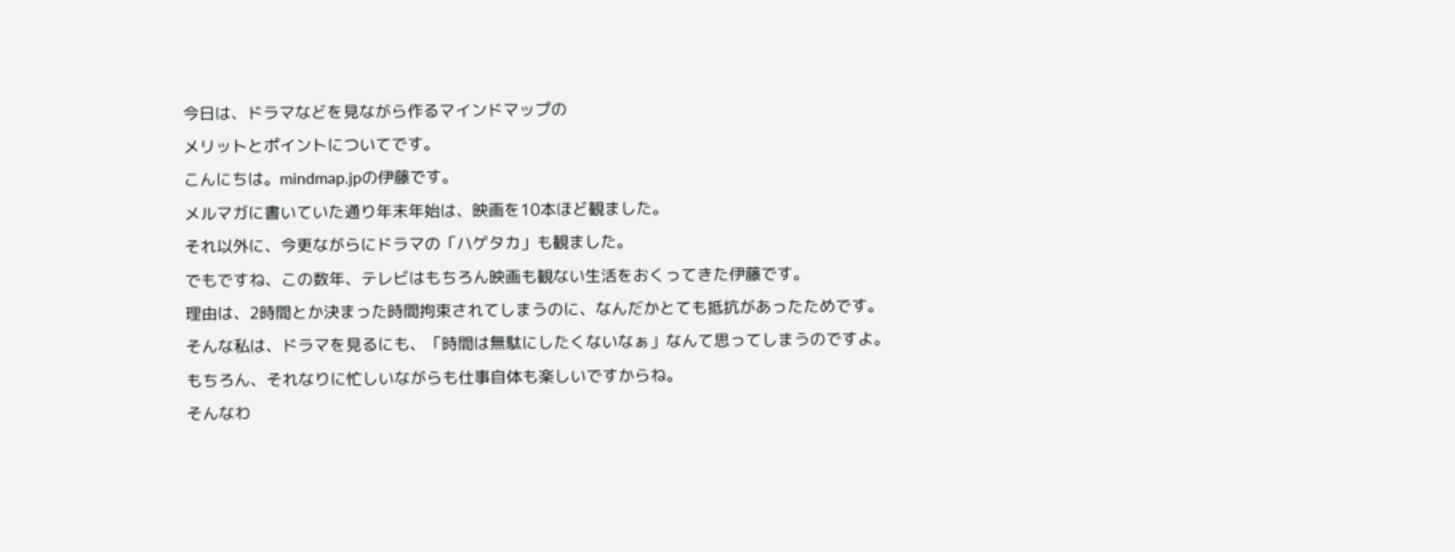今日は、ドラマなどを見ながら作るマインドマップの
メリットとポイントについてです。
こんにちは。mindmap.jpの伊藤です。
メルマガに書いていた通り年末年始は、映画を10本ほど観ました。
それ以外に、今更ながらにドラマの「ハゲタカ」も観ました。
でもですね、この数年、テレビはもちろん映画も観ない生活をおくってきた伊藤です。
理由は、2時間とか決まった時間拘束されてしまうのに、なんだかとても抵抗があったためです。
そんな私は、ドラマを見るにも、「時間は無駄にしたくないなぁ」なんて思ってしまうのですよ。
もちろん、それなりに忙しいながらも仕事自体も楽しいですからね。
そんなわ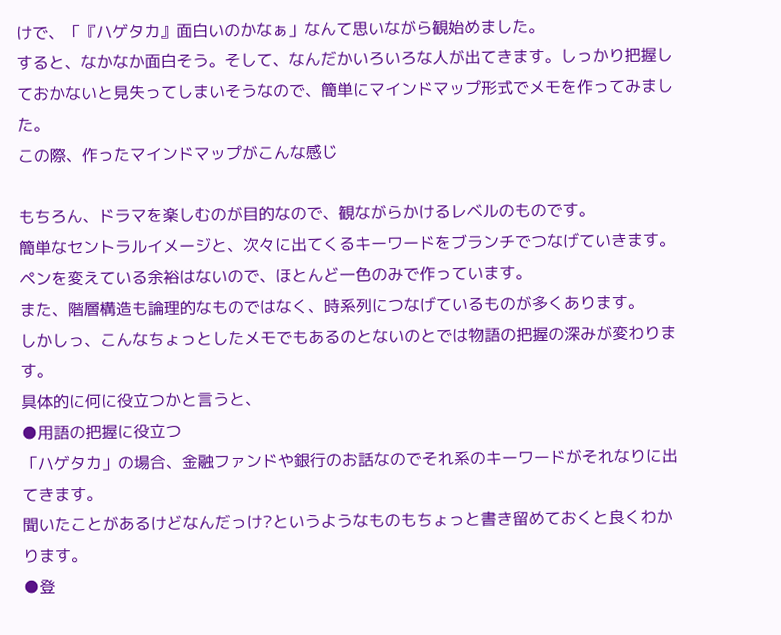けで、「『ハゲタカ』面白いのかなぁ」なんて思いながら観始めました。
すると、なかなか面白そう。そして、なんだかいろいろな人が出てきます。しっかり把握しておかないと見失ってしまいそうなので、簡単にマインドマップ形式でメモを作ってみました。
この際、作ったマインドマップがこんな感じ

もちろん、ドラマを楽しむのが目的なので、観ながらかけるレベルのものです。
簡単なセントラルイメージと、次々に出てくるキーワードをブランチでつなげていきます。
ペンを変えている余裕はないので、ほとんど一色のみで作っています。
また、階層構造も論理的なものではなく、時系列につなげているものが多くあります。
しかしっ、こんなちょっとしたメモでもあるのとないのとでは物語の把握の深みが変わります。
具体的に何に役立つかと言うと、
●用語の把握に役立つ
「ハゲタカ」の場合、金融ファンドや銀行のお話なのでそれ系のキーワードがそれなりに出てきます。
聞いたことがあるけどなんだっけ?というようなものもちょっと書き留めておくと良くわかります。
●登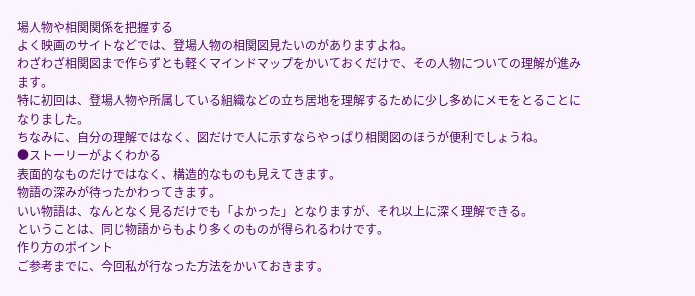場人物や相関関係を把握する
よく映画のサイトなどでは、登場人物の相関図見たいのがありますよね。
わざわざ相関図まで作らずとも軽くマインドマップをかいておくだけで、その人物についての理解が進みます。
特に初回は、登場人物や所属している組織などの立ち居地を理解するために少し多めにメモをとることになりました。
ちなみに、自分の理解ではなく、図だけで人に示すならやっぱり相関図のほうが便利でしょうね。
●ストーリーがよくわかる
表面的なものだけではなく、構造的なものも見えてきます。
物語の深みが待ったかわってきます。
いい物語は、なんとなく見るだけでも「よかった」となりますが、それ以上に深く理解できる。
ということは、同じ物語からもより多くのものが得られるわけです。
作り方のポイント
ご参考までに、今回私が行なった方法をかいておきます。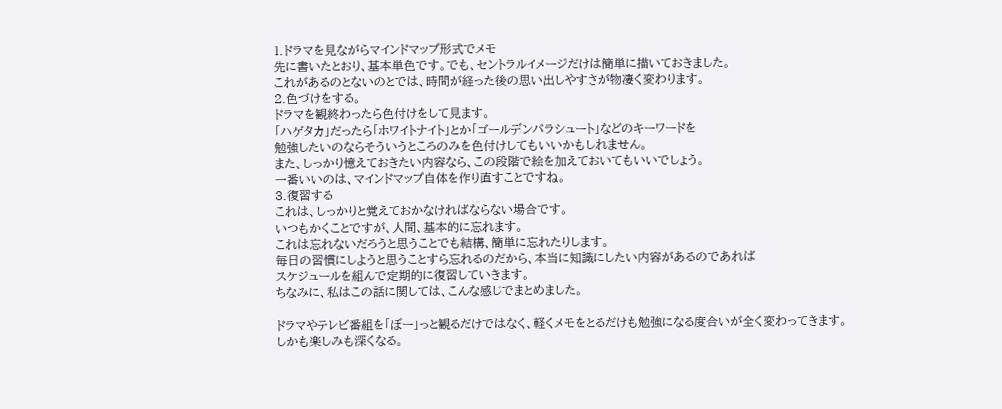1.ドラマを見ながらマインドマップ形式でメモ
先に書いたとおり、基本単色です。でも、セントラルイメージだけは簡単に描いておきました。
これがあるのとないのとでは、時間が経った後の思い出しやすさが物凄く変わります。
2.色づけをする。
ドラマを観終わったら色付けをして見ます。
「ハゲタカ」だったら「ホワイトナイト」とか「ゴールデンパラシュート」などのキーワードを
勉強したいのならそういうところのみを色付けしてもいいかもしれません。
また、しっかり憶えておきたい内容なら、この段階で絵を加えておいてもいいでしょう。
一番いいのは、マインドマップ自体を作り直すことですね。
3.復習する
これは、しっかりと覚えておかなければならない場合です。
いつもかくことですが、人間、基本的に忘れます。
これは忘れないだろうと思うことでも結構、簡単に忘れたりします。
毎日の習慣にしようと思うことすら忘れるのだから、本当に知識にしたい内容があるのであれば
スケジュールを組んで定期的に復習していきます。
ちなみに、私はこの話に関しては、こんな感じでまとめました。

ドラマやテレビ番組を「ぼー」っと観るだけではなく、軽くメモをとるだけも勉強になる度合いが全く変わってきます。
しかも楽しみも深くなる。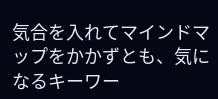気合を入れてマインドマップをかかずとも、気になるキーワー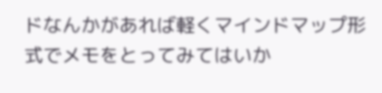ドなんかがあれば軽くマインドマップ形式でメモをとってみてはいか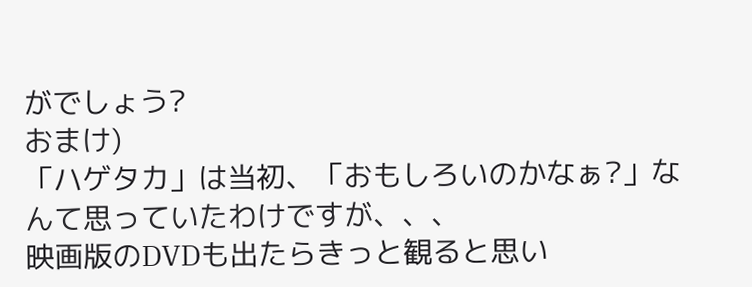がでしょう?
おまけ)
「ハゲタカ」は当初、「おもしろいのかなぁ?」なんて思っていたわけですが、、、
映画版のDVDも出たらきっと観ると思い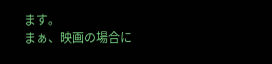ます。
まぁ、映画の場合に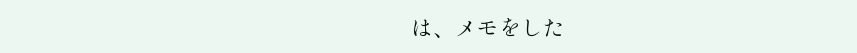は、メモをした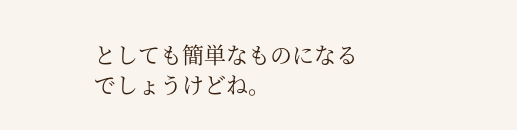としても簡単なものになるでしょうけどね。